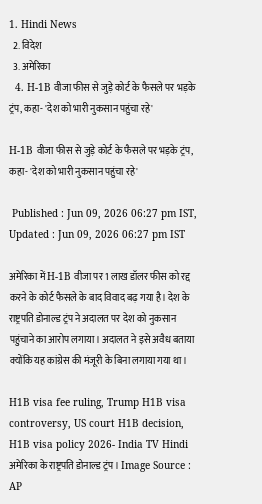1. Hindi News
  2. विदेश
  3. अमेरिका
  4. H-1B वीजा फीस से जुड़े कोर्ट के फैसले पर भड़के ट्रंप, कहा- 'देश को भारी नुकसान पहुंचा रहे'

H-1B वीजा फीस से जुड़े कोर्ट के फैसले पर भड़के ट्रंप, कहा- 'देश को भारी नुकसान पहुंचा रहे'

 Published : Jun 09, 2026 06:27 pm IST,  Updated : Jun 09, 2026 06:27 pm IST

अमेरिका में H-1B वीजा पर 1 लाख डॉलर फीस को रद्द करने के कोर्ट फैसले के बाद विवाद बढ़ गया है। देश के राष्ट्रपति डोनाल्ड ट्रंप ने अदालत पर देश को नुकसान पहुंचाने का आरोप लगाया। अदालत ने इसे अवैध बताया क्योंकि यह कांग्रेस की मंजूरी के बिना लगाया गया था।

H1B visa fee ruling, Trump H1B visa controversy, US court H1B decision, H1B visa policy 2026- India TV Hindi
अमेरिका के राष्ट्रपति डोनाल्ड ट्रंप। Image Source : AP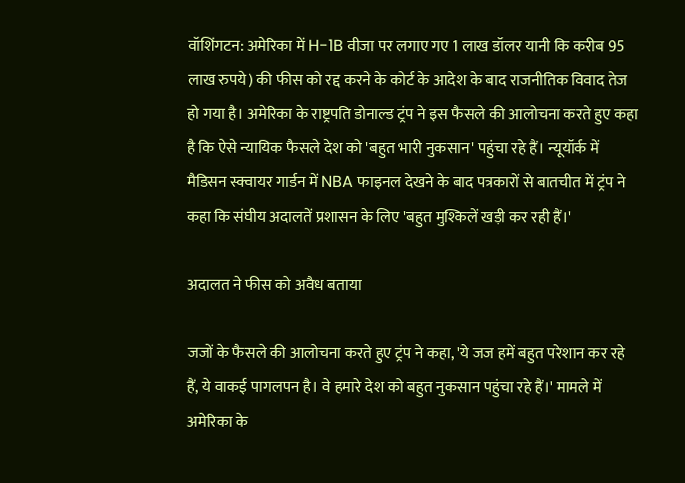वॉशिंगटन: अमेरिका में H-1B वीजा पर लगाए गए 1 लाख डॉलर यानी कि करीब 95 लाख रुपये) की फीस को रद्द करने के कोर्ट के आदेश के बाद राजनीतिक विवाद तेज हो गया है। अमेरिका के राष्ट्रपति डोनाल्ड ट्रंप ने इस फैसले की आलोचना करते हुए कहा है कि ऐसे न्यायिक फैसले देश को 'बहुत भारी नुकसान' पहुंचा रहे हैं। न्यूयॉर्क में मैडिसन स्क्वायर गार्डन में NBA फाइनल देखने के बाद पत्रकारों से बातचीत में ट्रंप ने कहा कि संघीय अदालतें प्रशासन के लिए 'बहुत मुश्किलें खड़ी कर रही हैं।'

अदालत ने फीस को अवैध बताया

जजों के फैसले की आलोचना करते हुए ट्रंप ने कहा, 'ये जज हमें बहुत परेशान कर रहे हैं, ये वाकई पागलपन है। वे हमारे देश को बहुत नुकसान पहुंचा रहे हैं।' मामले में अमेरिका के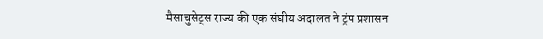मैसाचुसेट्स राज्य की एक संघीय अदालत ने ट्रंप प्रशासन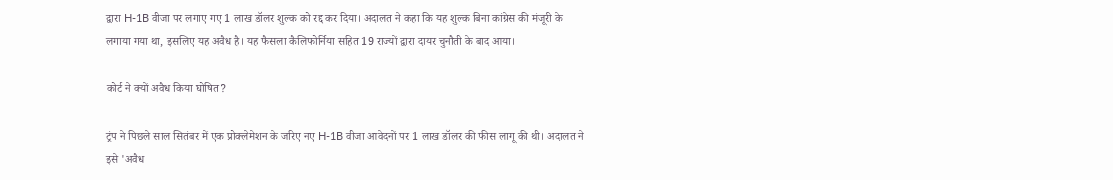द्वारा H-1B वीजा पर लगाए गए 1 लाख डॉलर शुल्क को रद्द कर दिया। अदालत ने कहा कि यह शुल्क बिना कांग्रेस की मंजूरी के लगाया गया था, इसलिए यह अवैध है। यह फैसला कैलिफोर्निया सहित 19 राज्यों द्वारा दायर चुनौती के बाद आया।

कोर्ट ने क्यों अवैध किया घोषित?

ट्रंप ने पिछले साल सितंबर में एक प्रोक्लेमेशन के जरिए नए H-1B वीजा आवेदनों पर 1 लाख डॉलर की फीस लागू की थी। अदालत ने इसे 'अवैध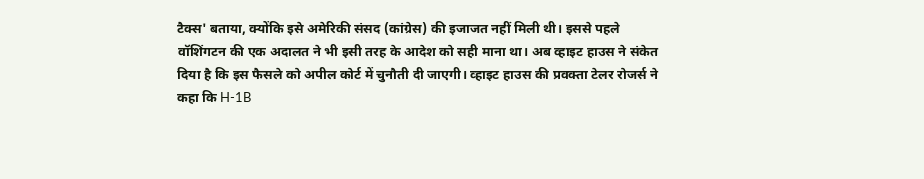टैक्स' बताया, क्योंकि इसे अमेरिकी संसद (कांग्रेस) की इजाजत नहीं मिली थी। इससे पहले वॉशिंगटन की एक अदालत ने भी इसी तरह के आदेश को सही माना था। अब व्हाइट हाउस ने संकेत दिया है कि इस फैसले को अपील कोर्ट में चुनौती दी जाएगी। व्हाइट हाउस की प्रवक्ता टेलर रोजर्स ने कहा कि H-1B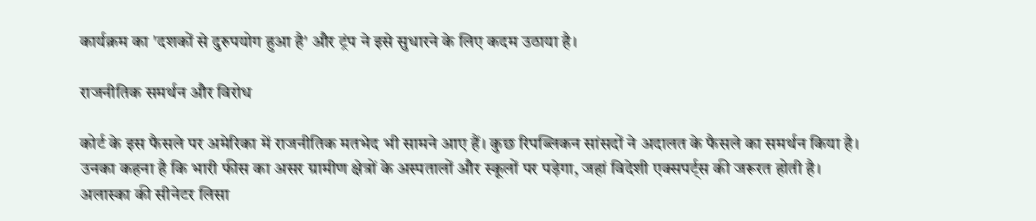कार्यक्रम का 'दशकों से दुरुपयोग हुआ है' और ट्रंप ने इसे सुधारने के लिए कदम उठाया है।

राजनीतिक समर्थन और विरोध

कोर्ट के इस फैसले पर अमेरिका में राजनीतिक मतभेद भी सामने आए हैं। कुछ रिपब्लिकन सांसदों ने अदालत के फैसले का समर्थन किया है। उनका कहना है कि भारी फीस का असर ग्रामीण क्षेत्रों के अस्पतालों और स्कूलों पर पड़ेगा, जहां विदेशी एक्सपर्ट्स की जरूरत होती है। अलास्का की सीनेटर लिसा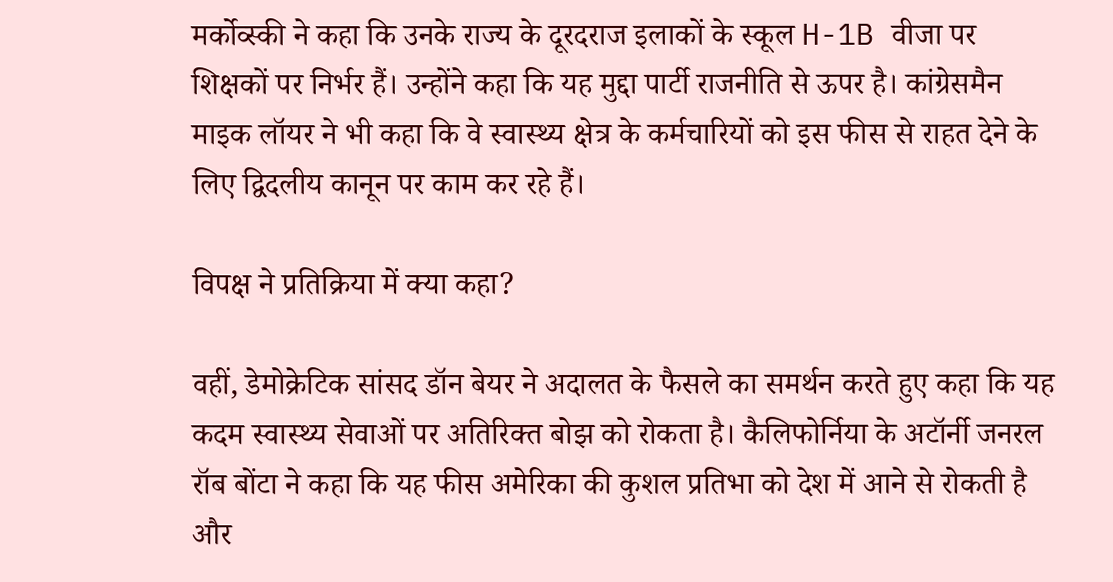मर्कोव्स्की ने कहा कि उनके राज्य के दूरदराज इलाकों के स्कूल H-1B वीजा पर शिक्षकों पर निर्भर हैं। उन्होंने कहा कि यह मुद्दा पार्टी राजनीति से ऊपर है। कांग्रेसमैन माइक लॉयर ने भी कहा कि वे स्वास्थ्य क्षेत्र के कर्मचारियों को इस फीस से राहत देने के लिए द्विदलीय कानून पर काम कर रहे हैं।

विपक्ष ने प्रतिक्रिया में क्या कहा?

वहीं, डेमोक्रेटिक सांसद डॉन बेयर ने अदालत के फैसले का समर्थन करते हुए कहा कि यह कदम स्वास्थ्य सेवाओं पर अतिरिक्त बोझ को रोकता है। कैलिफोर्निया के अटॉर्नी जनरल रॉब बोंटा ने कहा कि यह फीस अमेरिका की कुशल प्रतिभा को देश में आने से रोकती है और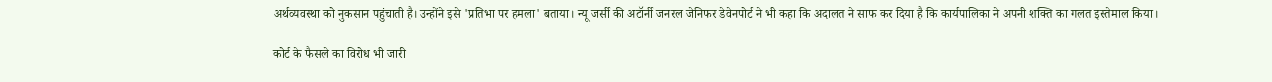अर्थव्यवस्था को नुकसान पहुंचाती है। उन्होंने इसे 'प्रतिभा पर हमला' बताया। न्यू जर्सी की अटॉर्नी जनरल जेनिफर डेवेनपोर्ट ने भी कहा कि अदालत ने साफ कर दिया है कि कार्यपालिका ने अपनी शक्ति का गलत इस्तेमाल किया।

कोर्ट के फैसले का विरोध भी जारी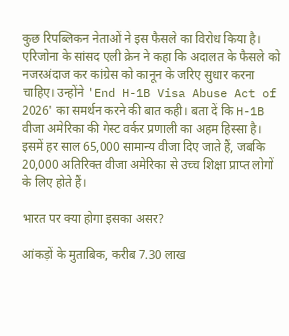कुछ रिपब्लिकन नेताओं ने इस फैसले का विरोध किया है। एरिजोना के सांसद एली क्रेन ने कहा कि अदालत के फैसले को नजरअंदाज कर कांग्रेस को कानून के जरिए सुधार करना चाहिए। उन्होंने 'End H-1B Visa Abuse Act of 2026' का समर्थन करने की बात कही। बता दें कि H-1B वीजा अमेरिका की गेस्ट वर्कर प्रणाली का अहम हिस्सा है। इसमें हर साल 65,000 सामान्य वीजा दिए जाते हैं, जबकि 20,000 अतिरिक्त वीजा अमेरिका से उच्च शिक्षा प्राप्त लोगों के लिए होते हैं।

भारत पर क्या होगा इसका असर?

आंकड़ों के मुताबिक, करीब 7.30 लाख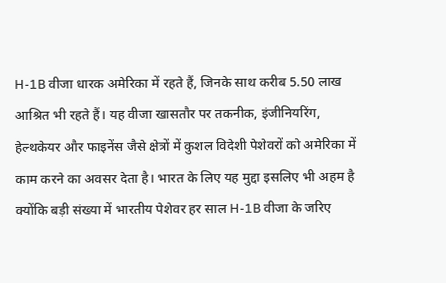H-1B वीजा धारक अमेरिका में रहते हैं, जिनके साथ करीब 5.50 लाख आश्रित भी रहते हैं। यह वीजा खासतौर पर तकनीक, इंजीनियरिंग, हेल्थकेयर और फाइनेंस जैसे क्षेत्रों में कुशल विदेशी पेशेवरों को अमेरिका में काम करने का अवसर देता है। भारत के लिए यह मुद्दा इसलिए भी अहम है क्योंकि बड़ी संख्या में भारतीय पेशेवर हर साल H-1B वीजा के जरिए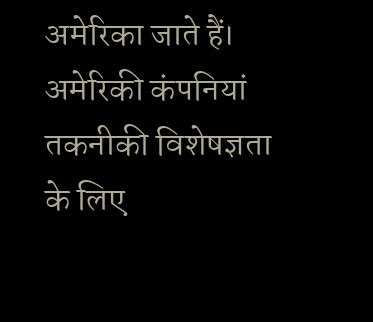अमेरिका जाते हैं। अमेरिकी कंपनियां तकनीकी विशेषज्ञता के लिए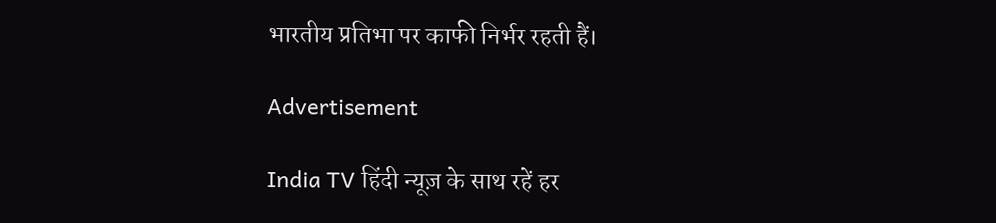भारतीय प्रतिभा पर काफी निर्भर रहती हैं।

Advertisement

India TV हिंदी न्यूज़ के साथ रहें हर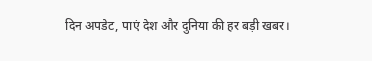दिन अपडेट, पाएं देश और दुनिया की हर बड़ी खबर।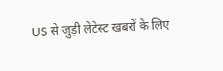US से जुड़ी लेटेस्ट खबरों के लिए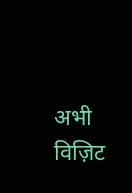अभी विज़िट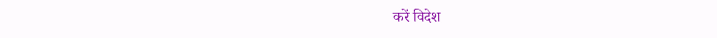करें विदेश